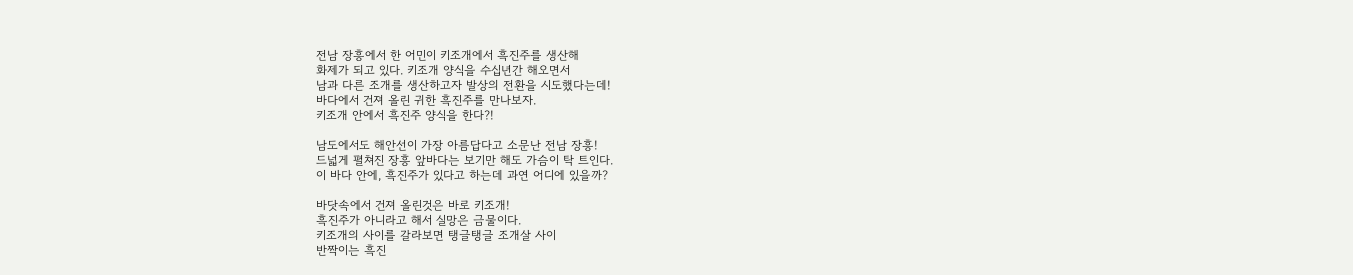전남 장흥에서 한 어민이 키조개에서 흑진주를 생산해
화제가 되고 있다. 키조개 양식을 수십년간 해오면서
남과 다른 조개를 생산하고자 발상의 전환을 시도했다는데!
바다에서 건져 올린 귀한 흑진주를 만나보자.
키조개 안에서 흑진주 양식을 한다?!

남도에서도 해안선이 가장 아름답다고 소문난 전남 장흥!
드넓게 펼쳐진 장흥 앞바다는 보기만 해도 가슴이 탁 트인다.
이 바다 안에, 흑진주가 있다고 하는데 과연 어디에 있을까?

바닷속에서 건져 올린것은 바로 키조개!
흑진주가 아니라고 해서 실망은 금물이다.
키조개의 사이를 갈라보면 탱글탱글 조개살 사이
반짝이는 흑진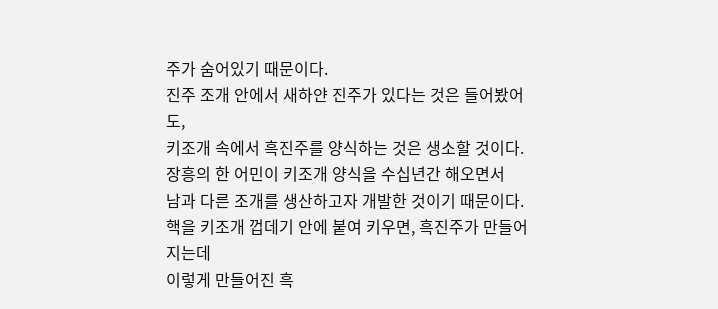주가 숨어있기 때문이다.
진주 조개 안에서 새하얀 진주가 있다는 것은 들어봤어도,
키조개 속에서 흑진주를 양식하는 것은 생소할 것이다.
장흥의 한 어민이 키조개 양식을 수십년간 해오면서
남과 다른 조개를 생산하고자 개발한 것이기 때문이다.
핵을 키조개 껍데기 안에 붙여 키우면, 흑진주가 만들어 지는데
이렇게 만들어진 흑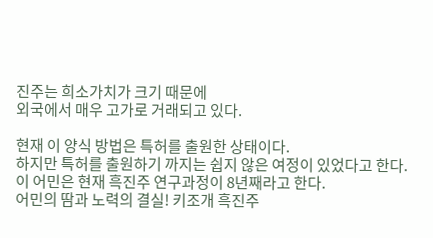진주는 희소가치가 크기 때문에
외국에서 매우 고가로 거래되고 있다.

현재 이 양식 방법은 특허를 출원한 상태이다.
하지만 특허를 출원하기 까지는 쉽지 않은 여정이 있었다고 한다.
이 어민은 현재 흑진주 연구과정이 8년째라고 한다.
어민의 땀과 노력의 결실! 키조개 흑진주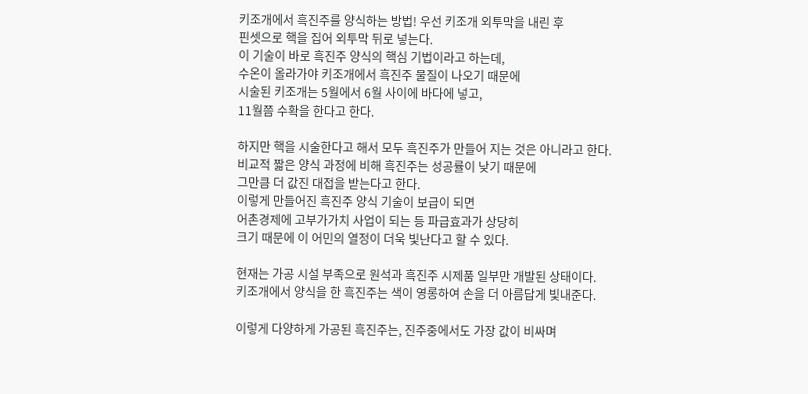키조개에서 흑진주를 양식하는 방법! 우선 키조개 외투막을 내린 후
핀셋으로 핵을 집어 외투막 뒤로 넣는다.
이 기술이 바로 흑진주 양식의 핵심 기법이라고 하는데,
수온이 올라가야 키조개에서 흑진주 물질이 나오기 때문에
시술된 키조개는 5월에서 6월 사이에 바다에 넣고,
11월쯤 수확을 한다고 한다.

하지만 핵을 시술한다고 해서 모두 흑진주가 만들어 지는 것은 아니라고 한다.
비교적 짧은 양식 과정에 비해 흑진주는 성공률이 낮기 때문에
그만큼 더 값진 대접을 받는다고 한다.
이렇게 만들어진 흑진주 양식 기술이 보급이 되면
어촌경제에 고부가가치 사업이 되는 등 파급효과가 상당히
크기 때문에 이 어민의 열정이 더욱 빛난다고 할 수 있다.

현재는 가공 시설 부족으로 원석과 흑진주 시제품 일부만 개발된 상태이다.
키조개에서 양식을 한 흑진주는 색이 영롱하여 손을 더 아름답게 빛내준다.

이렇게 다양하게 가공된 흑진주는, 진주중에서도 가장 값이 비싸며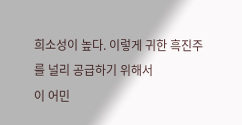희소성이 높다. 이렇게 귀한 흑진주를 널리 공급하기 위해서
이 어민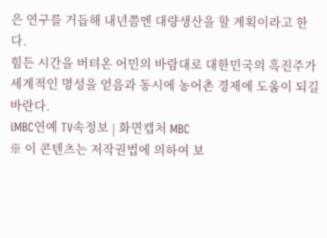은 연구를 거듭해 내년쯤엔 대량생산을 할 계획이라고 한다.
힘든 시간을 버텨온 어민의 바람대로 대한민국의 흑진주가
세계적인 명성을 얻음과 동시에 농어촌 경제에 도움이 되길 바란다.
iMBC연예 TV속정보 | 화면캡처 MBC
※ 이 콘텐츠는 저작권법에 의하여 보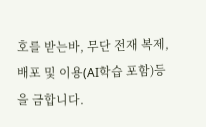호를 받는바, 무단 전재 복제, 배포 및 이용(AI학습 포함)등을 금합니다.